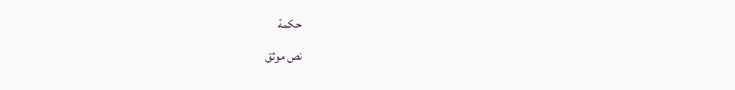حكمة
نص موثق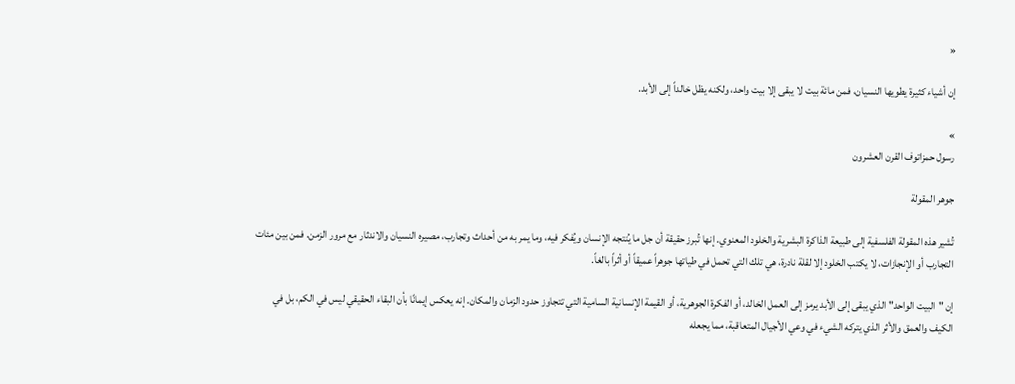«

إن أشياء كثيرة يطويها النسيان، فمن مائة بيت لا يبقى إلا بيت واحد، ولكنه يظل خالداً إلى الأبد.

»
رسول حمزاتوف القرن العشرون

جوهر المقولة

تُشير هذه المقولة الفلسفية إلى طبيعة الذاكرة البشرية والخلود المعنوي. إنها تُبرز حقيقة أن جل ما يُنتجه الإنسان ويُفكر فيه، وما يمر به من أحداث وتجارب، مصيره النسيان والاندثار مع مرور الزمن. فمن بين مئات التجارب أو الإنجازات، لا يكتب الخلود إلا لقلة نادرة، هي تلك التي تحمل في طياتها جوهراً عميقاً أو أثراً بالغاً.

إن "البيت الواحد" الذي يبقى إلى الأبد يرمز إلى العمل الخالد، أو الفكرة الجوهرية، أو القيمة الإنسانية السامية التي تتجاوز حدود الزمان والمكان. إنه يعكس إيمانًا بأن البقاء الحقيقي ليس في الكم، بل في الكيف والعمق والأثر الذي يتركه الشيء في وعي الأجيال المتعاقبة، مما يجعله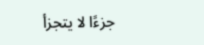جزءًا لا يتجزأ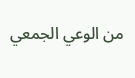من الوعي الجمعي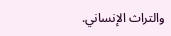والتراث الإنساني.